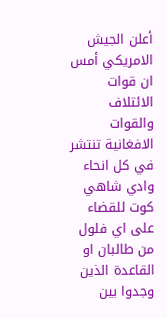أعلن الجيش الامريكي أمس ان قوات الائتلاف والقوات الافغانية تنتشر في كل انحاء وادي شاهي كوت للقضاء على اي فلول من طالبان او القاعدة الذين وجدوا بين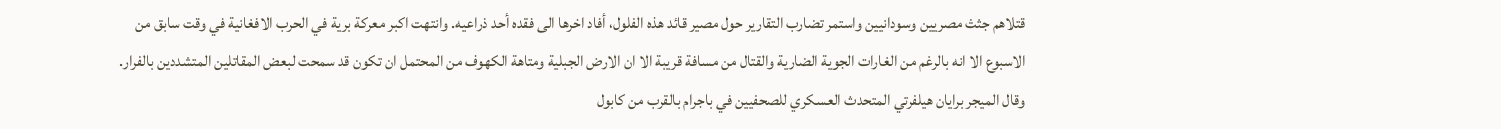قتلاهم جثث مصريين وسودانيين واستمر تضارب التقارير حول مصير قائد هذه الفلول، أفاد اخرها الى فقده أحد ذراعيه. وانتهت اكبر معركة برية في الحرب الافغانية في وقت سابق من الاسبوع الا انه بالرغم من الغارات الجوية الضارية والقتال من مسافة قريبة الا ان الارض الجبلية ومتاهة الكهوف من المحتمل ان تكون قد سمحت لبعض المقاتلين المتشددين بالفرار. وقال الميجر برايان هيلفرتي المتحدث العسكري للصحفيين في باجرام بالقرب من كابول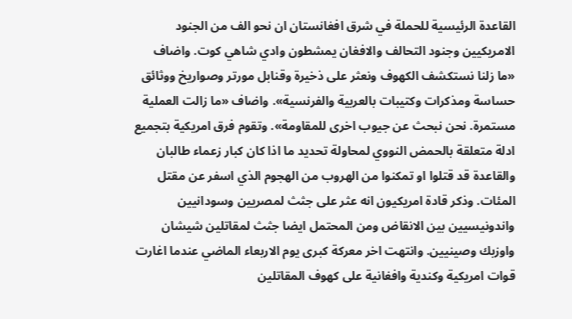القاعدة الرئيسية للحملة في شرق افغانستان ان نحو الف من الجنود الامريكيين وجنود التحالف والافغان يمشطون وادي شاهي كوت. واضاف «ما زلنا نستكشف الكهوف ونعثر على ذخيرة وقنابل مورتر وصواريخ ووثائق حساسة ومذكرات وكتيبات بالعربية والفرنسية». واضاف «ما زالت العملية مستمرة. نحن نبحث عن جيوب اخرى للمقاومة». وتقوم فرق امريكية بتجميع ادلة متعلقة بالحمض النووي لمحاولة تحديد ما اذا كان كبار زعماء طالبان والقاعدة قد قتلوا او تمكنوا من الهروب من الهجوم الذي اسفر عن مقتل المئات. وذكر قادة امريكيون انه عثر على جثث لمصريين وسودانيين واندونيسيين بين الانقاض ومن المحتمل ايضا جثث لمقاتلين شيشان واوزبك وصينيين. وانتهت اخر معركة كبرى يوم الاربعاء الماضي عندما اغارت قوات امريكية وكندية وافغانية على كهوف المقاتلين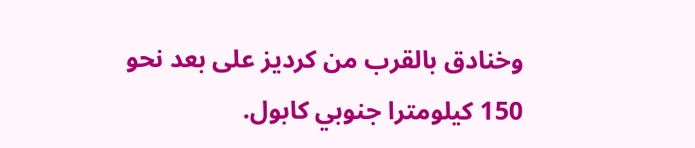وخنادق بالقرب من كرديز على بعد نحو 150 كيلومترا جنوبي كابول.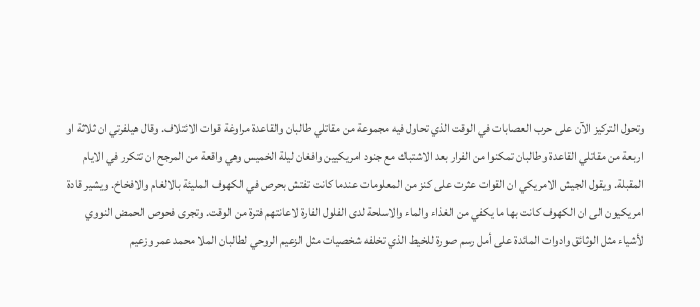وتحول التركيز الآن على حرب العصابات في الوقت الذي تحاول فيه مجموعة من مقاتلي طالبان والقاعدة مراوغة قوات الائتلاف. وقال هيلفرتي ان ثلاثة او اربعة من مقاتلي القاعدة وطالبان تمكنوا من الفرار بعد الاشتباك مع جنود امريكيين وافغان ليلة الخميس وهي واقعة من المرجح ان تتكرر في الايام المقبلة. ويقول الجيش الامريكي ان القوات عثرت على كنز من المعلومات عندما كانت تفتش بحرص في الكهوف المليئة بالالغام والافخاخ. ويشير قادة امريكيون الى ان الكهوف كانت بها ما يكفي من الغذاء والماء والاسلحة لدى الفلول الفارة لاعانتهم فترة من الوقت. وتجرى فحوص الحمض النووي لأشياء مثل الوثائق وادوات المائدة على أمل رسم صورة للخيط الذي تخلفه شخصيات مثل الزعيم الروحي لطالبان الملا محمد عمر وزعيم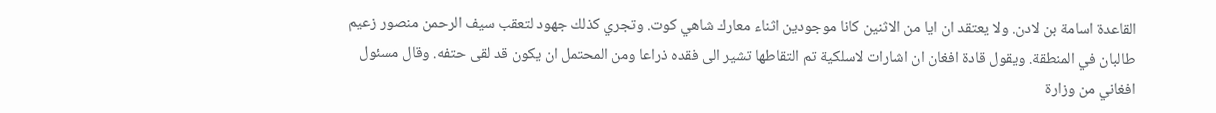القاعدة اسامة بن لادن. ولا يعتقد ان ايا من الاثنين كانا موجودين اثناء معارك شاهي كوت. وتجري كذلك جهود لتعقب سيف الرحمن منصور زعيم طالبان في المنطقة. ويقول قادة افغان ان اشارات لاسلكية تم التقاطها تشير الى فقده ذراعا ومن المحتمل ان يكون قد لقى حتفه. وقال مسئول افغاني من وزارة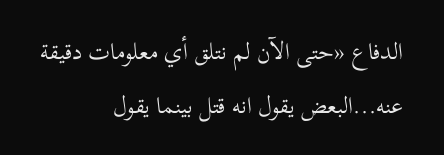الدفاع «حتى الآن لم نتلق أي معلومات دقيقة عنه...البعض يقول انه قتل بينما يقول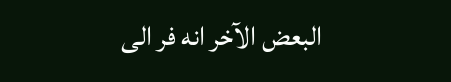البعض الآخر انه فر الى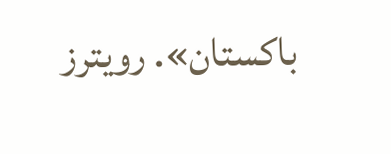باكستان». رويترز